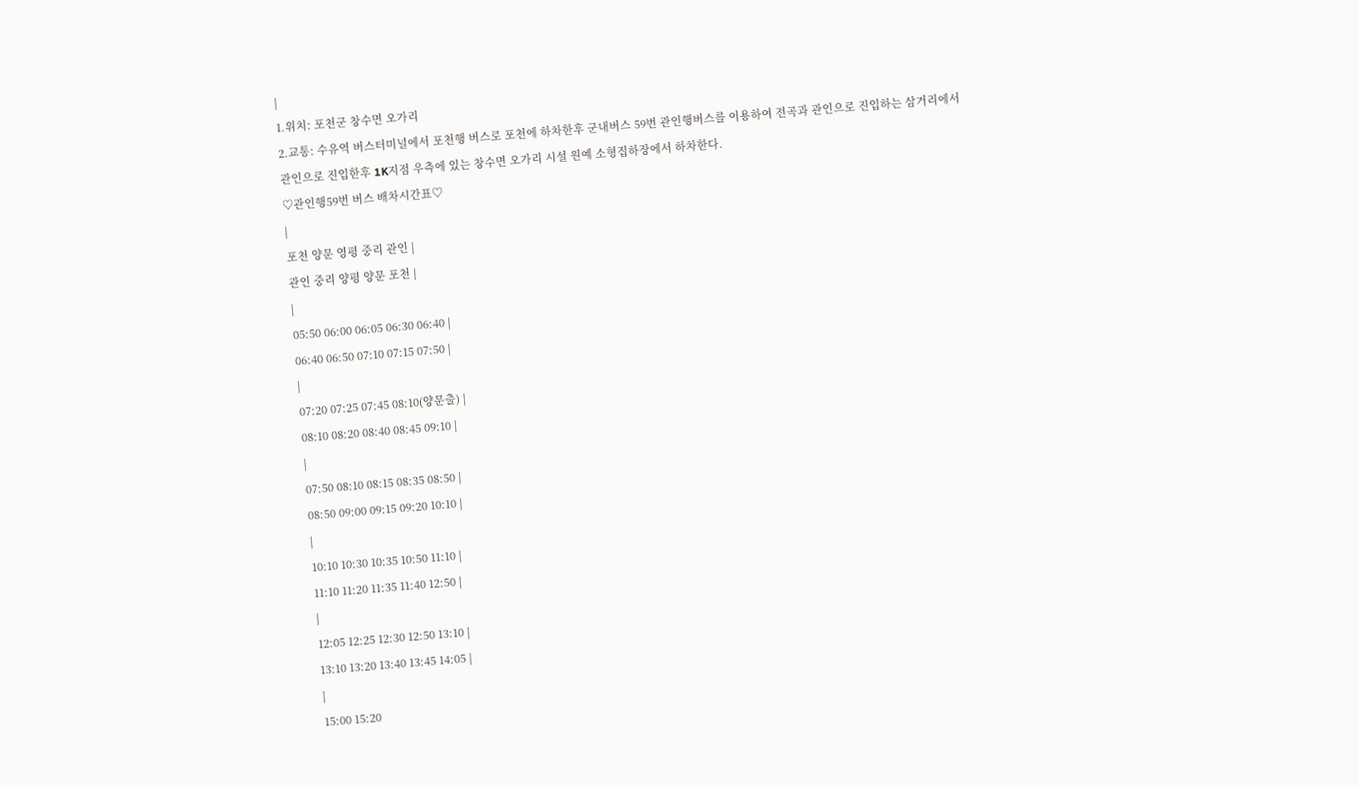|
1.위치: 포천군 창수면 오가리
2.교통: 수유역 버스터미널에서 포천행 버스로 포천에 하차한후 군내버스 59번 관인행버스를 이용하여 전곡과 관인으로 진입하는 삼거리에서
관인으로 진입한후 1K지점 우측에 있는 창수면 오가리 시설 원예 소형집하장에서 하차한다.
♡관인행59번 버스 배차시간표♡
|
포천 양문 영평 중리 관인 |
관인 중리 양평 양문 포천 |
|
05:50 06:00 06:05 06:30 06:40 |
06:40 06:50 07:10 07:15 07:50 |
|
07:20 07:25 07:45 08:10(양문출) |
08:10 08:20 08:40 08:45 09:10 |
|
07:50 08:10 08:15 08:35 08:50 |
08:50 09:00 09:15 09:20 10:10 |
|
10:10 10:30 10:35 10:50 11:10 |
11:10 11:20 11:35 11:40 12:50 |
|
12:05 12:25 12:30 12:50 13:10 |
13:10 13:20 13:40 13:45 14:05 |
|
15:00 15:20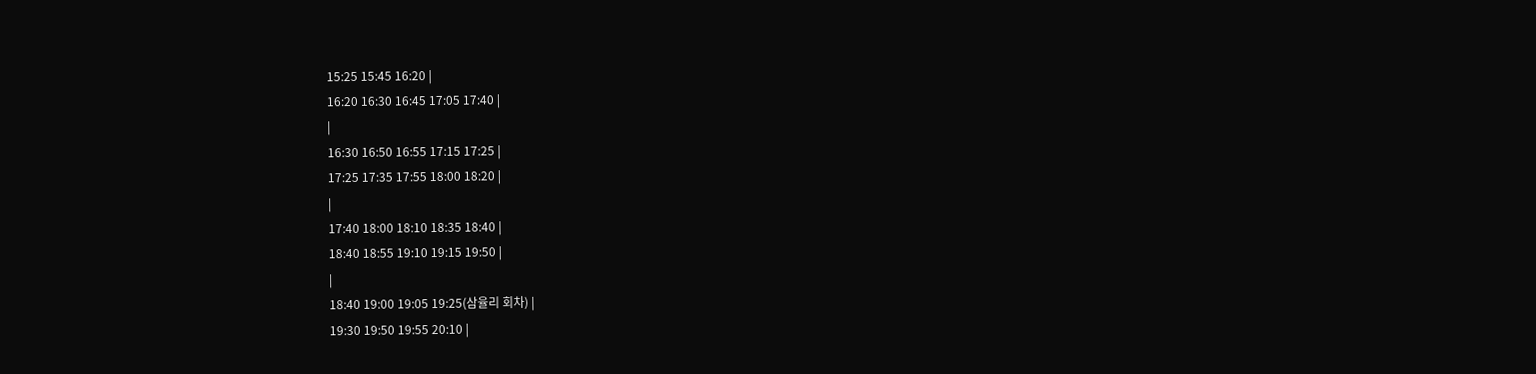15:25 15:45 16:20 |
16:20 16:30 16:45 17:05 17:40 |
|
16:30 16:50 16:55 17:15 17:25 |
17:25 17:35 17:55 18:00 18:20 |
|
17:40 18:00 18:10 18:35 18:40 |
18:40 18:55 19:10 19:15 19:50 |
|
18:40 19:00 19:05 19:25(삼율리 회차) |
19:30 19:50 19:55 20:10 |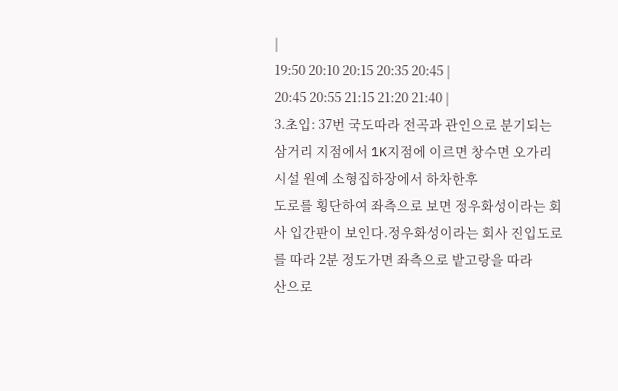|
19:50 20:10 20:15 20:35 20:45 |
20:45 20:55 21:15 21:20 21:40 |
3.초입: 37번 국도따라 전곡과 관인으로 분기되는 삼거리 지점에서 1K지점에 이르면 창수면 오가리 시설 원예 소형집하장에서 하차한후
도로를 횡단하여 좌측으로 보면 정우화성이라는 회사 입간판이 보인다.정우화성이라는 회사 진입도로를 따라 2분 정도가면 좌측으로 밭고랑을 따라
산으로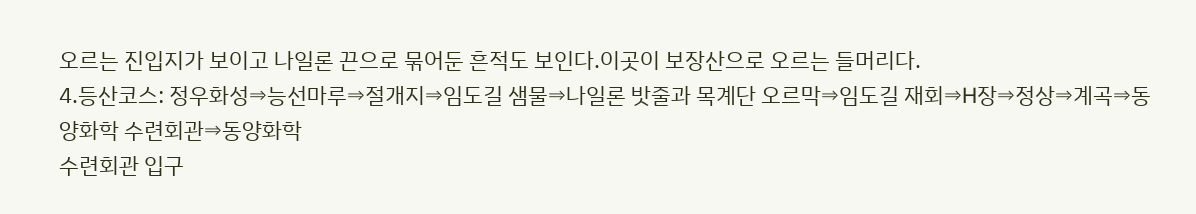오르는 진입지가 보이고 나일론 끈으로 묶어둔 흔적도 보인다.이곳이 보장산으로 오르는 들머리다.
4.등산코스: 정우화성⇒능선마루⇒절개지⇒임도길 샘물⇒나일론 밧줄과 목계단 오르막⇒임도길 재회⇒H장⇒정상⇒계곡⇒동양화학 수련회관⇒동양화학
수련회관 입구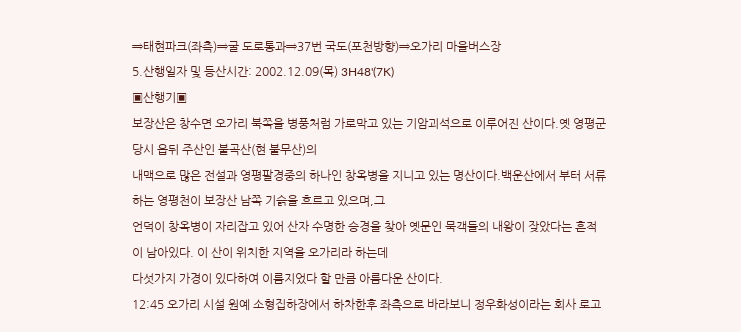⇒태현파크(좌측)⇒굴 도로통과⇒37번 국도(포천방향)⇒오가리 마을버스장
5.산행일자 및 등산시간: 2002.12.09(목) 3H48'(7K)
▣산행기▣
보장산은 창수면 오가리 북쪽을 병풍처럼 가로막고 있는 기암괴석으로 이루어진 산이다.옛 영평군 당시 읍뒤 주산인 불곡산(현 불무산)의
내맥으로 많은 전설과 영평팔경중의 하나인 창옥병을 지니고 있는 명산이다.백운산에서 부터 서류하는 영평천이 보장산 남쪽 기슭을 흐르고 있으며,그
언덕이 창옥병이 자리잡고 있어 산자 수명한 승경을 찾아 옛문인 묵객들의 내왕이 잦았다는 흔적이 남아있다. 이 산이 위치한 지역을 오가리라 하는데
다섯가지 가경이 있다하여 이름지었다 할 만큼 아름다운 산이다.
12:45 오가리 시설 원예 소형집하장에서 하차한후 좌측으로 바라보니 정우화성이라는 회사 로고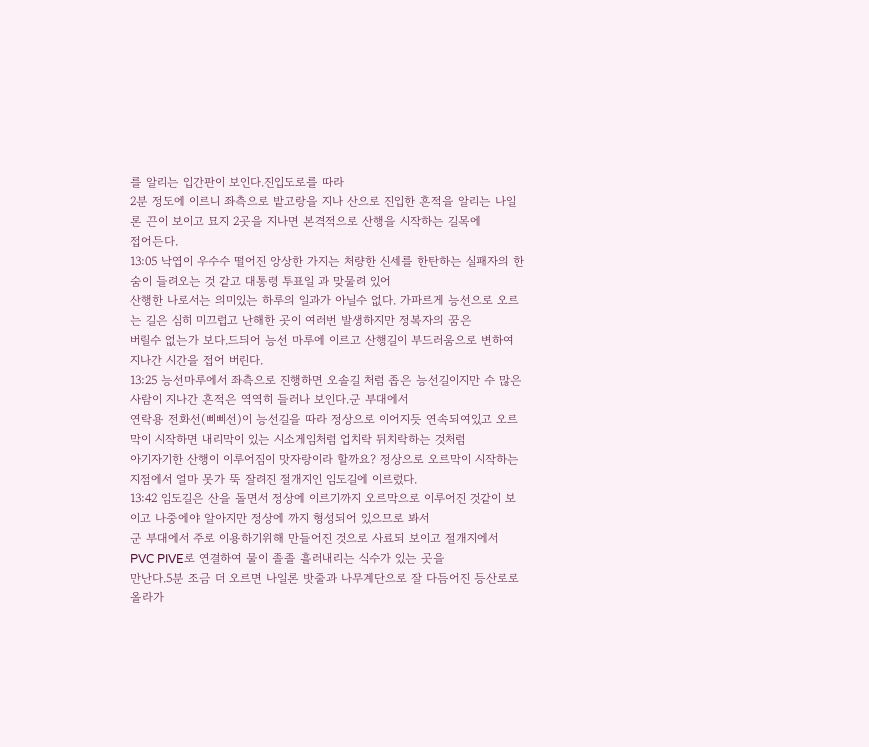를 알리는 입간판이 보인다.진입도로를 따라
2분 정도에 이르니 좌측으로 밭고랑을 지나 산으로 진입한 흔적을 알리는 나일론 끈이 보이고 묘지 2곳을 지나면 본격적으로 산행을 시작하는 길목에
접어든다.
13:05 낙엽이 우수수 떨어진 앙상한 가지는 처량한 신세를 한탄하는 실패자의 한숨이 들려오는 것 같고 대통령 투표일 과 맞물려 있어
산행한 나로서는 의미있는 하루의 일과가 아닐수 없다. 가파르게 능선으로 오르는 길은 심히 미끄럽고 난해한 곳이 여러번 발생하지만 정복자의 꿈은
버릴수 없는가 보다.드듸어 능선 마루에 이르고 산행길이 부드러움으로 변하여 지나간 시간을 접어 버린다.
13:25 능선마루에서 좌측으로 진행하면 오솔길 처럼 좁은 능선길이지만 수 많은 사람이 지나간 흔적은 역역히 들러나 보인다.군 부대에서
연락용 전화선(삐삐선)이 능선길을 따라 정상으로 이어지듯 연속되여있고 오르막이 시작하면 내리막이 있는 시소게임처럼 업치락 뒤치락하는 것처럼
아기자기한 산행이 이루어짐이 맛자랑이라 할까요? 정상으로 오르막이 시작하는 지점에서 얼마 못가 뚝 잘려진 절개지인 임도길에 이르렀다.
13:42 임도길은 산을 돌면서 정상에 이르기까지 오르막으로 이루어진 것같이 보이고 나중에야 알아지만 정상에 까지 형성되어 있으므로 봐서
군 부대에서 주로 이용하기위해 만들어진 것으로 사료되 보이고 절개지에서 PVC PIVE로 연결하여 물이 졸졸 흘러내리는 식수가 있는 곳을
만난다.5분 조금 더 오르면 나일론 밧줄과 나무계단으로 잘 다듬어진 등산로로 올라가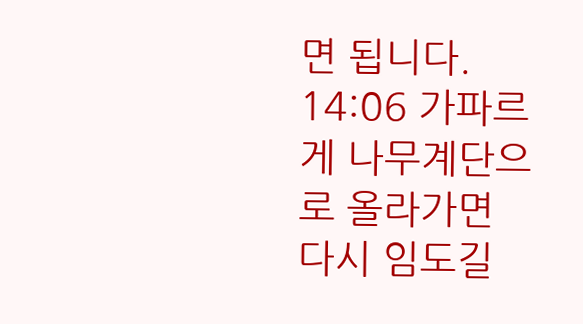면 됩니다.
14:06 가파르게 나무계단으로 올라가면 다시 임도길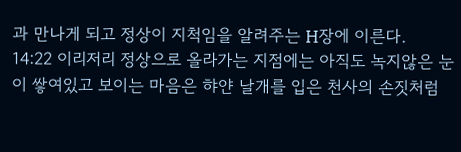과 만나게 되고 정상이 지척임을 알려주는 H장에 이른다.
14:22 이리저리 정상으로 올라가는 지점에는 아직도 녹지않은 눈이 쌓여있고 보이는 마음은 햐얀 날개를 입은 천사의 손짓처럼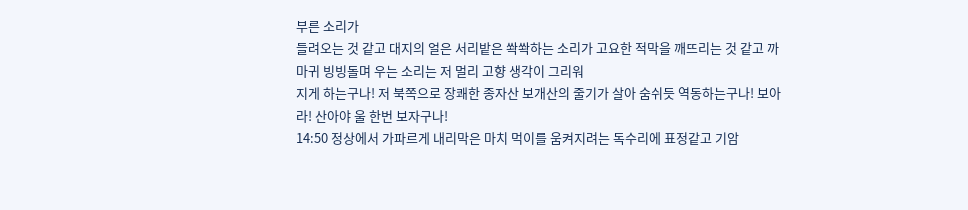부른 소리가
들려오는 것 같고 대지의 얼은 서리밭은 쏵쏵하는 소리가 고요한 적막을 깨뜨리는 것 같고 까마귀 빙빙돌며 우는 소리는 저 멀리 고향 생각이 그리워
지게 하는구나! 저 북쪽으로 장쾌한 종자산 보개산의 줄기가 살아 숨쉬듯 역동하는구나! 보아라! 산아야 울 한번 보자구나!
14:50 정상에서 가파르게 내리막은 마치 먹이를 움켜지려는 독수리에 표정같고 기암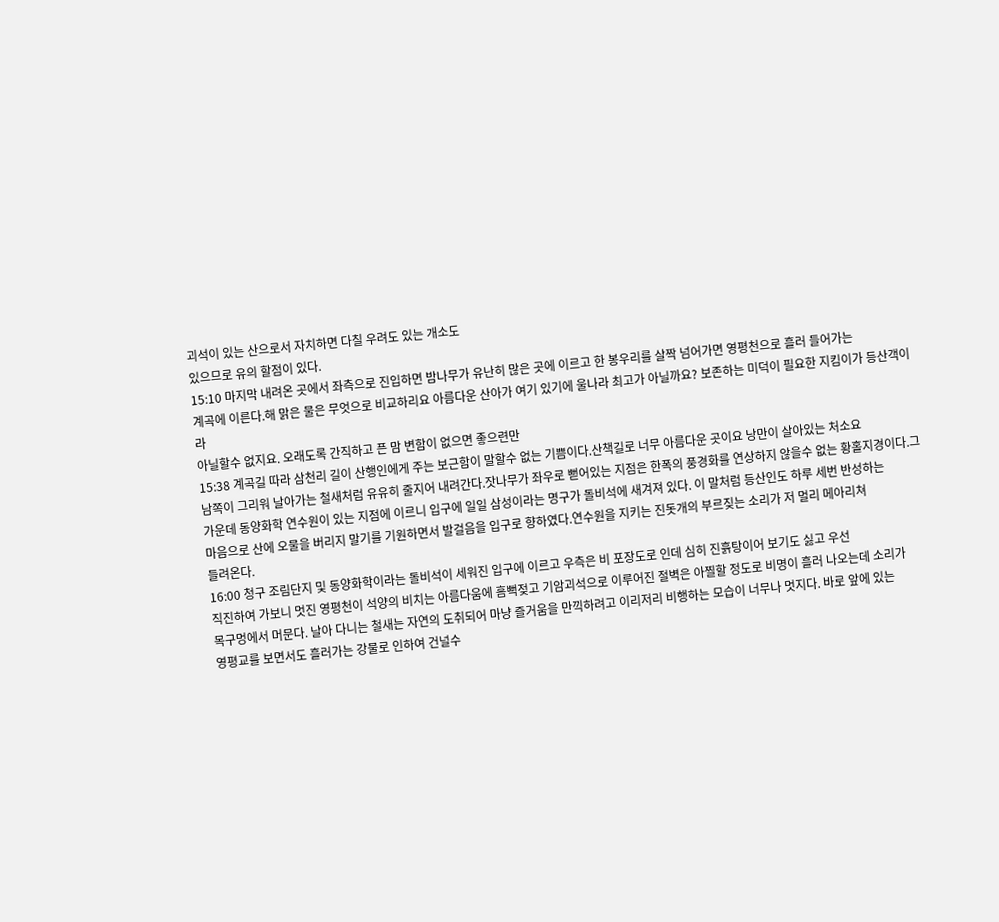괴석이 있는 산으로서 자치하면 다칠 우려도 있는 개소도
있으므로 유의 할점이 있다.
15:10 마지막 내려온 곳에서 좌측으로 진입하면 밤나무가 유난히 많은 곳에 이르고 한 봉우리를 살짝 넘어가면 영평천으로 흘러 들어가는
계곡에 이른다.해 맑은 물은 무엇으로 비교하리요 아름다운 산아가 여기 있기에 울나라 최고가 아닐까요? 보존하는 미덕이 필요한 지킴이가 등산객이라
아닐할수 없지요. 오래도록 간직하고 픈 맘 변함이 없으면 좋으련만
15:38 계곡길 따라 삼천리 길이 산행인에게 주는 보근함이 말할수 없는 기쁨이다.산책길로 너무 아름다운 곳이요 낭만이 살아있는 처소요
남쪽이 그리워 날아가는 철새처럼 유유히 줄지어 내려간다.잣나무가 좌우로 뻗어있는 지점은 한폭의 풍경화를 연상하지 않을수 없는 황홀지경이다.그
가운데 동양화학 연수원이 있는 지점에 이르니 입구에 일일 삼성이라는 명구가 돌비석에 새겨져 있다. 이 말처럼 등산인도 하루 세번 반성하는
마음으로 산에 오물을 버리지 말기를 기원하면서 발걸음을 입구로 향하였다.연수원을 지키는 진돗개의 부르짖는 소리가 저 멀리 메아리쳐
들려온다.
16:00 청구 조림단지 및 동양화학이라는 돌비석이 세워진 입구에 이르고 우측은 비 포장도로 인데 심히 진흙탕이어 보기도 싫고 우선
직진하여 가보니 멋진 영평천이 석양의 비치는 아름다움에 흠뻑젖고 기암괴석으로 이루어진 절벽은 아찔할 정도로 비명이 흘러 나오는데 소리가
목구멍에서 머문다. 날아 다니는 철새는 자연의 도취되어 마냥 즐거움을 만끽하려고 이리저리 비행하는 모습이 너무나 멋지다. 바로 앞에 있는
영평교를 보면서도 흘러가는 강물로 인하여 건널수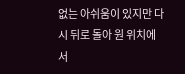없는 아쉬움이 있지만 다시 뒤로 돌아 원 위치에서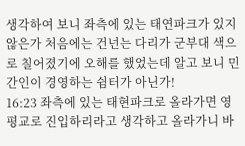생각하여 보니 좌측에 있는 태연파크가 있지
않은가 처음에는 건넌는 다리가 군부대 색으로 칠어졌기에 오해를 했었는데 알고 보니 민간인이 경영하는 쉼터가 아닌가!
16:23 좌측에 있는 태현파크로 올라가면 영평교로 진입하리라고 생각하고 올라가니 바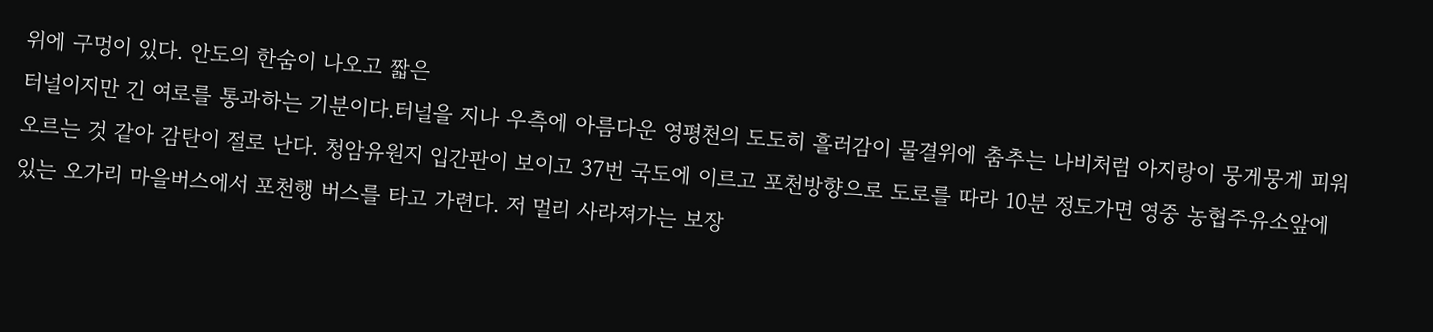위에 구멍이 있다. 안도의 한숨이 나오고 짧은
터널이지만 긴 여로를 통과하는 기분이다.터널을 지나 우측에 아름다운 영평천의 도도히 흘러감이 물결위에 춤추는 나비처럼 아지랑이 뭉게뭉게 피워
오르는 것 같아 감탄이 절로 난다. 청암유원지 입간판이 보이고 37번 국도에 이르고 포천방향으로 도로를 따라 10분 정도가면 영중 농협주유소앞에
있는 오가리 마을버스에서 포천행 버스를 타고 가련다. 저 멀리 사라져가는 보장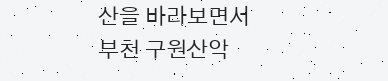산을 바라보면서
부천 구원산악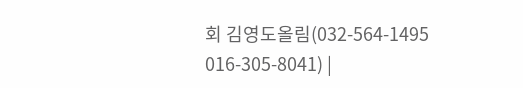회 김영도올림(032-564-1495 016-305-8041) |